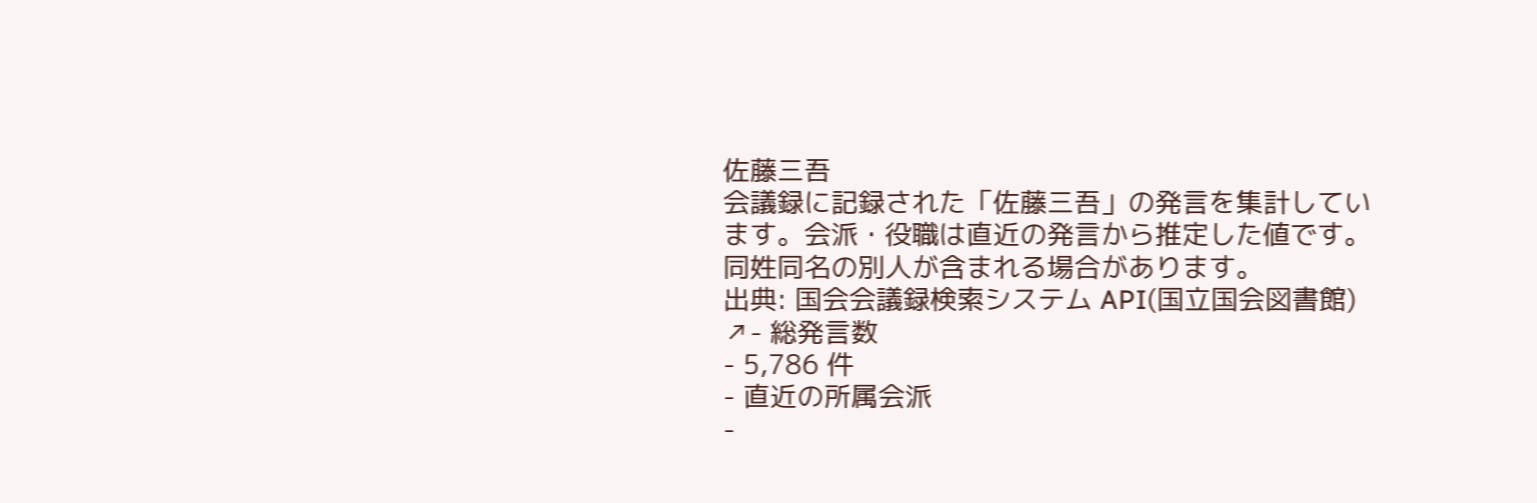佐藤三吾
会議録に記録された「佐藤三吾」の発言を集計しています。会派・役職は直近の発言から推定した値です。同姓同名の別人が含まれる場合があります。
出典: 国会会議録検索システム API(国立国会図書館) ↗- 総発言数
- 5,786 件
- 直近の所属会派
-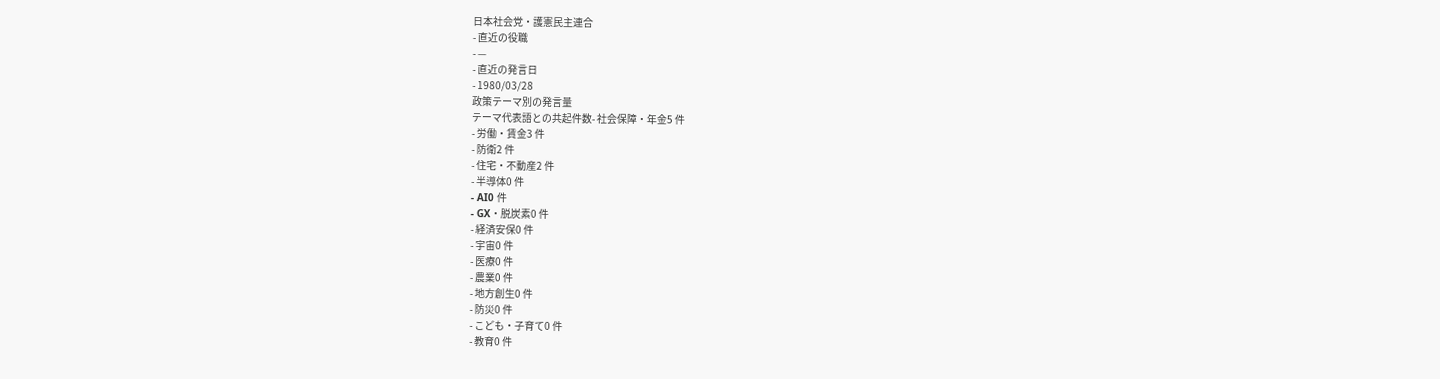日本社会党・護憲民主連合
- 直近の役職
- —
- 直近の発言日
- 1980/03/28
政策テーマ別の発言量
テーマ代表語との共起件数- 社会保障・年金5 件
- 労働・賃金3 件
- 防衛2 件
- 住宅・不動産2 件
- 半導体0 件
- AI0 件
- GX・脱炭素0 件
- 経済安保0 件
- 宇宙0 件
- 医療0 件
- 農業0 件
- 地方創生0 件
- 防災0 件
- こども・子育て0 件
- 教育0 件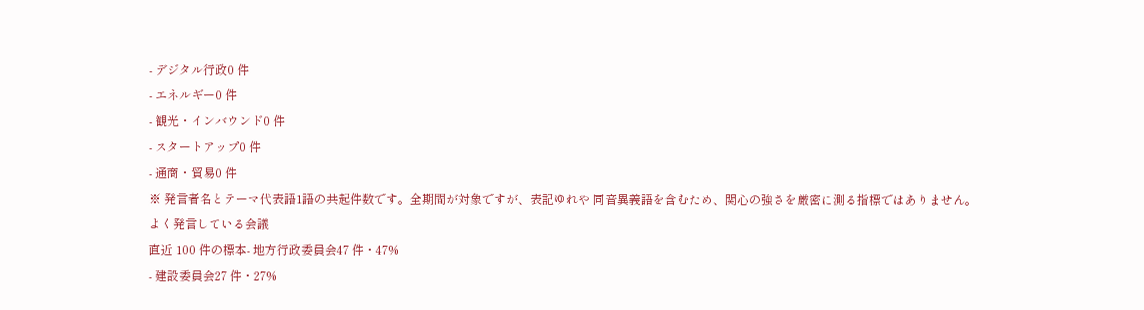- デジタル行政0 件
- エネルギー0 件
- 観光・インバウンド0 件
- スタートアップ0 件
- 通商・貿易0 件
※ 発言者名とテーマ代表語1語の共起件数です。全期間が対象ですが、表記ゆれや 同音異義語を含むため、関心の強さを厳密に測る指標ではありません。
よく発言している会議
直近 100 件の標本- 地方行政委員会47 件・47%
- 建設委員会27 件・27%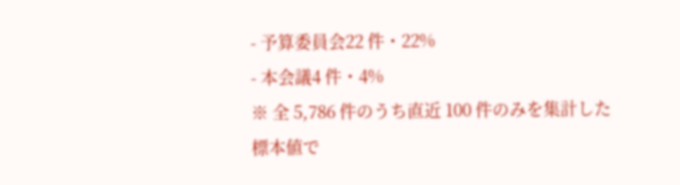- 予算委員会22 件・22%
- 本会議4 件・4%
※ 全 5,786 件のうち直近 100 件のみを集計した標本値で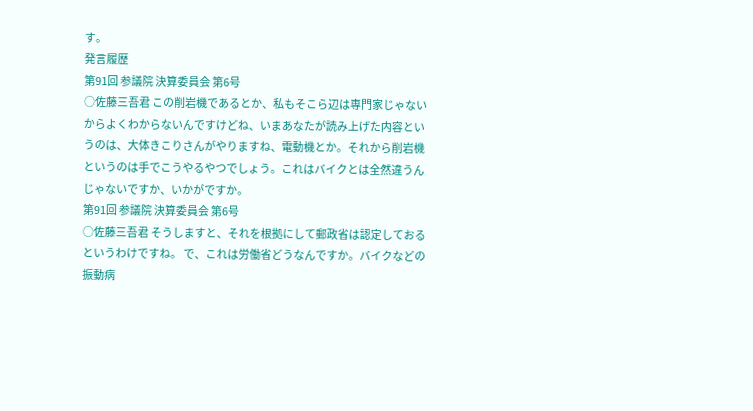す。
発言履歴
第91回 参議院 決算委員会 第6号
○佐藤三吾君 この削岩機であるとか、私もそこら辺は専門家じゃないからよくわからないんですけどね、いまあなたが読み上げた内容というのは、大体きこりさんがやりますね、電動機とか。それから削岩機というのは手でこうやるやつでしょう。これはバイクとは全然違うんじゃないですか、いかがですか。
第91回 参議院 決算委員会 第6号
○佐藤三吾君 そうしますと、それを根拠にして郵政省は認定しておるというわけですね。 で、これは労働省どうなんですか。バイクなどの振動病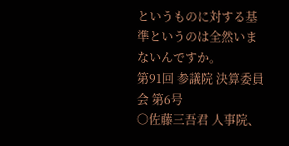というものに対する基準というのは全然いまないんですか。
第91回 参議院 決算委員会 第6号
○佐藤三吾君 人事院、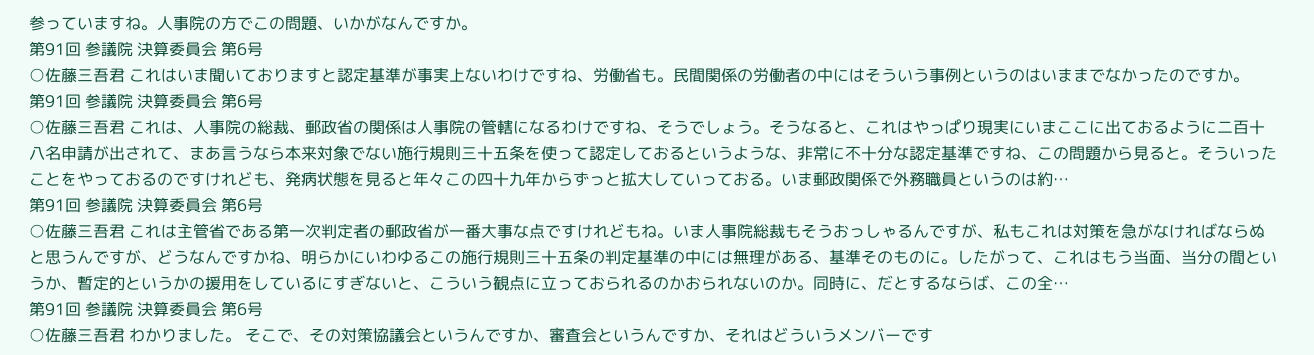参っていますね。人事院の方でこの問題、いかがなんですか。
第91回 参議院 決算委員会 第6号
○佐藤三吾君 これはいま聞いておりますと認定基準が事実上ないわけですね、労働省も。民間関係の労働者の中にはそういう事例というのはいままでなかったのですか。
第91回 参議院 決算委員会 第6号
○佐藤三吾君 これは、人事院の総裁、郵政省の関係は人事院の管轄になるわけですね、そうでしょう。そうなると、これはやっぱり現実にいまここに出ておるように二百十八名申請が出されて、まあ言うなら本来対象でない施行規則三十五条を使って認定しておるというような、非常に不十分な認定基準ですね、この問題から見ると。そういったことをやっておるのですけれども、発病状態を見ると年々この四十九年からずっと拡大していっておる。いま郵政関係で外務職員というのは約…
第91回 参議院 決算委員会 第6号
○佐藤三吾君 これは主管省である第一次判定者の郵政省が一番大事な点ですけれどもね。いま人事院総裁もそうおっしゃるんですが、私もこれは対策を急がなければならぬと思うんですが、どうなんですかね、明らかにいわゆるこの施行規則三十五条の判定基準の中には無理がある、基準そのものに。したがって、これはもう当面、当分の間というか、暫定的というかの援用をしているにすぎないと、こういう観点に立っておられるのかおられないのか。同時に、だとするならば、この全…
第91回 参議院 決算委員会 第6号
○佐藤三吾君 わかりました。 そこで、その対策協議会というんですか、審査会というんですか、それはどういうメンバーです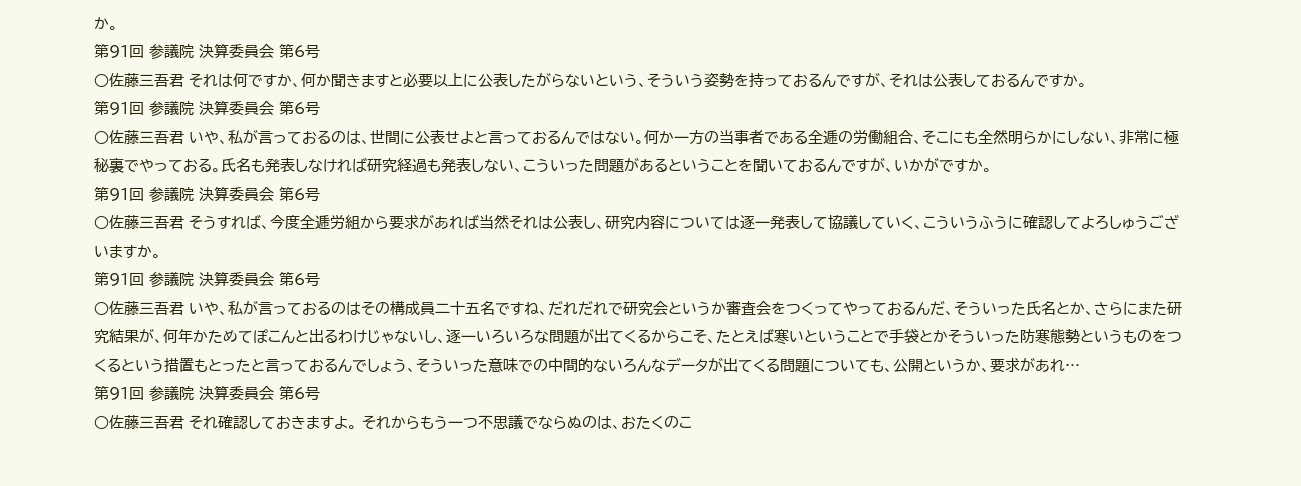か。
第91回 参議院 決算委員会 第6号
○佐藤三吾君 それは何ですか、何か聞きますと必要以上に公表したがらないという、そういう姿勢を持っておるんですが、それは公表しておるんですか。
第91回 参議院 決算委員会 第6号
○佐藤三吾君 いや、私が言っておるのは、世間に公表せよと言っておるんではない。何か一方の当事者である全逓の労働組合、そこにも全然明らかにしない、非常に極秘裏でやっておる。氏名も発表しなければ研究経過も発表しない、こういった問題があるということを聞いておるんですが、いかがですか。
第91回 参議院 決算委員会 第6号
○佐藤三吾君 そうすれば、今度全逓労組から要求があれば当然それは公表し、研究内容については逐一発表して協議していく、こういうふうに確認してよろしゅうございますか。
第91回 参議院 決算委員会 第6号
○佐藤三吾君 いや、私が言っておるのはその構成員二十五名ですね、だれだれで研究会というか審査会をつくってやっておるんだ、そういった氏名とか、さらにまた研究結果が、何年かためてぽこんと出るわけじゃないし、逐一いろいろな問題が出てくるからこそ、たとえば寒いということで手袋とかそういった防寒態勢というものをつくるという措置もとったと言っておるんでしょう、そういった意味での中間的ないろんなデータが出てくる問題についても、公開というか、要求があれ…
第91回 参議院 決算委員会 第6号
○佐藤三吾君 それ確認しておきますよ。 それからもう一つ不思議でならぬのは、おたくのこ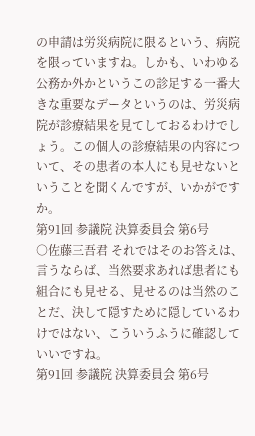の申請は労災病院に限るという、病院を限っていますね。しかも、いわゆる公務か外かというこの診足する一番大きな重要なデータというのは、労災病院が診療結果を見てしておるわけでしょう。この個人の診療結果の内容について、その患者の本人にも見せないということを聞くんですが、いかがですか。
第91回 参議院 決算委員会 第6号
○佐藤三吾君 それではそのお答えは、言うならば、当然要求あれば患者にも組合にも見せる、見せるのは当然のことだ、決して隠すために隠しているわけではない、こういうふうに確認していいですね。
第91回 参議院 決算委員会 第6号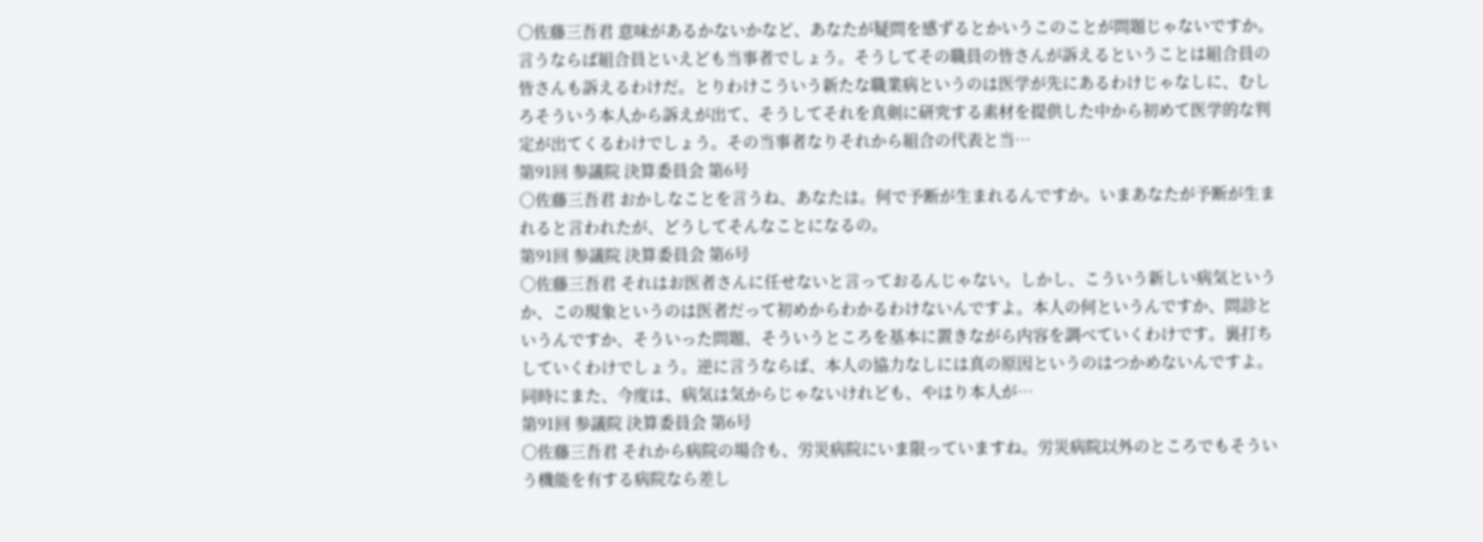○佐藤三吾君 意味があるかないかなど、あなたが疑問を感ずるとかいうこのことが問題じゃないですか。言うならば組合員といえども当事者でしょう。そうしてその職員の皆さんが訴えるということは組合員の皆さんも訴えるわけだ。とりわけこういう新たな職業病というのは医学が先にあるわけじゃなしに、むしろそういう本人から訴えが出て、そうしてそれを真剣に研究する素材を提供した中から初めて医学的な判定が出てくるわけでしょう。その当事者なりそれから組合の代表と当…
第91回 参議院 決算委員会 第6号
○佐藤三吾君 おかしなことを言うね、あなたは。何で予断が生まれるんですか。いまあなたが予断が生まれると言われたが、どうしてそんなことになるの。
第91回 参議院 決算委員会 第6号
○佐藤三吾君 それはお医者さんに任せないと言っておるんじゃない。しかし、こういう新しい病気というか、この現象というのは医者だって初めからわかるわけないんですよ。本人の何というんですか、問診というんですか、そういった問題、そういうところを基本に置きながら内容を調べていくわけです。裏打ちしていくわけでしょう。逆に言うならば、本人の協力なしには真の原因というのはつかめないんですよ。同時にまた、今度は、病気は気からじゃないけれども、やはり本人が…
第91回 参議院 決算委員会 第6号
○佐藤三吾君 それから病院の場合も、労災病院にいま限っていますね。労災病院以外のところでもそういう機能を有する病院なら差し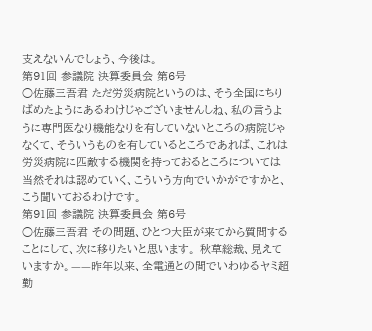支えないんでしょう、今後は。
第91回 参議院 決算委員会 第6号
○佐藤三吾君 ただ労災病院というのは、そう全国にちりばめたようにあるわけじゃございませんしね、私の言うように専門医なり機能なりを有していないところの病院じゃなくて、そういうものを有しているところであれば、これは労災病院に匹敵する機関を持っておるところについては当然それは認めていく、こういう方向でいかがですかと、こう聞いておるわけです。
第91回 参議院 決算委員会 第6号
○佐藤三吾君 その問題、ひとつ大臣が来てから質問することにして、次に移りたいと思います。 秋草総裁、見えていますか。——昨年以来、全電通との間でいわゆるヤミ超勤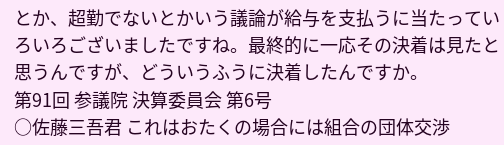とか、超勤でないとかいう議論が給与を支払うに当たっていろいろございましたですね。最終的に一応その決着は見たと思うんですが、どういうふうに決着したんですか。
第91回 参議院 決算委員会 第6号
○佐藤三吾君 これはおたくの場合には組合の団体交渉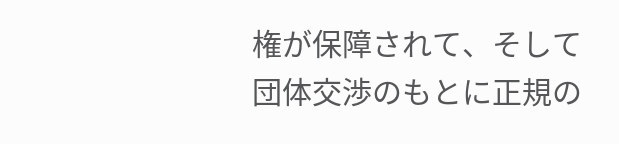権が保障されて、そして団体交渉のもとに正規の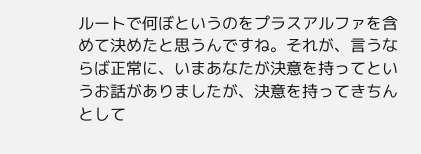ルートで何ぼというのをプラスアルファを含めて決めたと思うんですね。それが、言うならば正常に、いまあなたが決意を持ってというお話がありましたが、決意を持ってきちんとして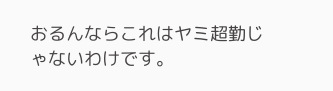おるんならこれはヤミ超勤じゃないわけです。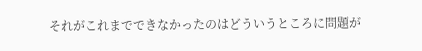それがこれまでできなかったのはどういうところに問題が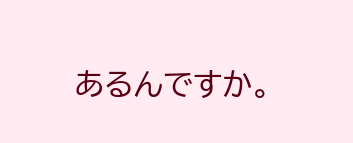あるんですか。